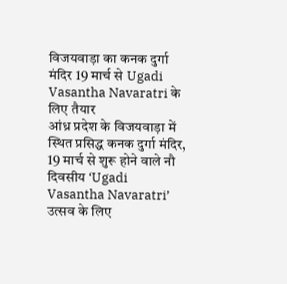विजयवाड़ा का कनक दुर्गा मंदिर 19 मार्च से Ugadi Vasantha Navaratri के लिए तैयार
आंध्र प्रदेश के विजयवाड़ा में स्थित प्रसिद्ध कनक दुर्गा मंदिर, 19 मार्च से शुरू होने वाले नौ दिवसीय ‘Ugadi Vasantha Navaratri’ उत्सव के लिए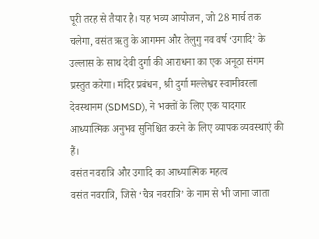पूरी तरह से तैयार है। यह भव्य आयोजन, जो 28 मार्च तक चलेगा, वसंत ऋतु के आगमन और तेलुगु नव वर्ष ‘उगादि’ के उल्लास के साथ देवी दुर्गा की आराधना का एक अनूठा संगम प्रस्तुत करेगा। मंदिर प्रबंधन, श्री दुर्गा मल्लेश्वर स्वामीवरला देवस्थानम (SDMSD), ने भक्तों के लिए एक यादगार आध्यात्मिक अनुभव सुनिश्चित करने के लिए व्यापक व्यवस्थाएं की हैं।
वसंत नवरात्रि और उगादि का आध्यात्मिक महत्व
वसंत नवरात्रि, जिसे ‘चैत्र नवरात्रि’ के नाम से भी जाना जाता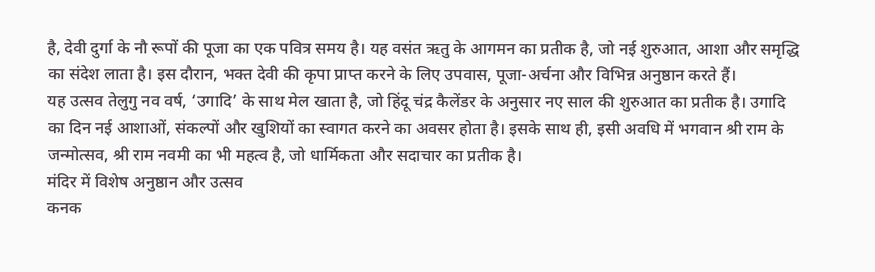है, देवी दुर्गा के नौ रूपों की पूजा का एक पवित्र समय है। यह वसंत ऋतु के आगमन का प्रतीक है, जो नई शुरुआत, आशा और समृद्धि का संदेश लाता है। इस दौरान, भक्त देवी की कृपा प्राप्त करने के लिए उपवास, पूजा-अर्चना और विभिन्न अनुष्ठान करते हैं।
यह उत्सव तेलुगु नव वर्ष, ‘उगादि’ के साथ मेल खाता है, जो हिंदू चंद्र कैलेंडर के अनुसार नए साल की शुरुआत का प्रतीक है। उगादि का दिन नई आशाओं, संकल्पों और खुशियों का स्वागत करने का अवसर होता है। इसके साथ ही, इसी अवधि में भगवान श्री राम के जन्मोत्सव, श्री राम नवमी का भी महत्व है, जो धार्मिकता और सदाचार का प्रतीक है।
मंदिर में विशेष अनुष्ठान और उत्सव
कनक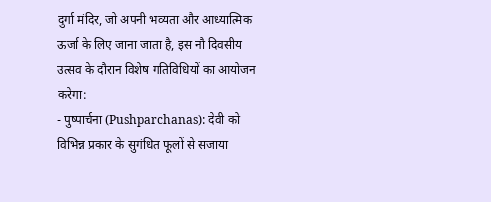दुर्गा मंदिर, जो अपनी भव्यता और आध्यात्मिक ऊर्जा के लिए जाना जाता है, इस नौ दिवसीय उत्सव के दौरान विशेष गतिविधियों का आयोजन करेगा:
- पुष्पार्चना (Pushparchanas): देवी को विभिन्न प्रकार के सुगंधित फूलों से सजाया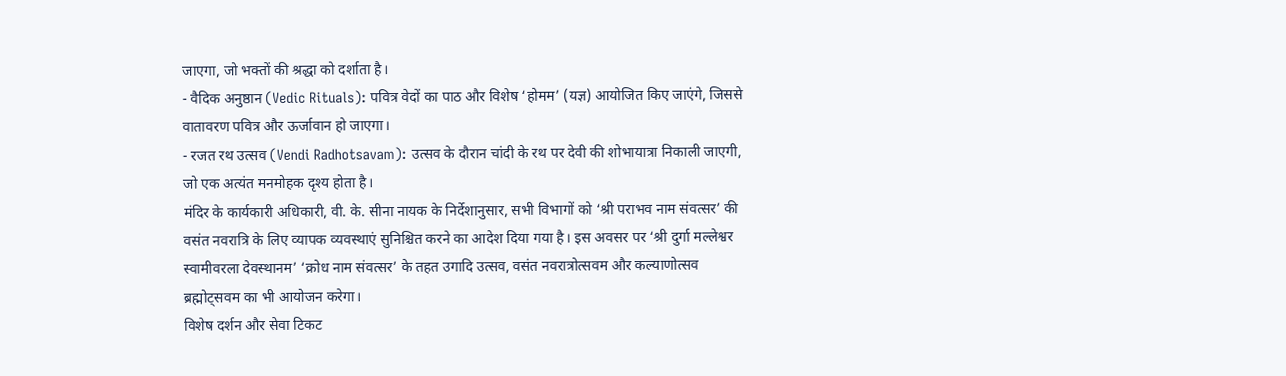जाएगा, जो भक्तों की श्रद्धा को दर्शाता है।
- वैदिक अनुष्ठान (Vedic Rituals): पवित्र वेदों का पाठ और विशेष ‘होमम’ (यज्ञ) आयोजित किए जाएंगे, जिससे वातावरण पवित्र और ऊर्जावान हो जाएगा।
- रजत रथ उत्सव (Vendi Radhotsavam): उत्सव के दौरान चांदी के रथ पर देवी की शोभायात्रा निकाली जाएगी, जो एक अत्यंत मनमोहक दृश्य होता है।
मंदिर के कार्यकारी अधिकारी, वी. के. सीना नायक के निर्देशानुसार, सभी विभागों को ‘श्री पराभव नाम संवत्सर’ की वसंत नवरात्रि के लिए व्यापक व्यवस्थाएं सुनिश्चित करने का आदेश दिया गया है। इस अवसर पर ‘श्री दुर्गा मल्लेश्वर स्वामीवरला देवस्थानम’ ‘क्रोध नाम संवत्सर’ के तहत उगादि उत्सव, वसंत नवरात्रोत्सवम और कल्याणोत्सव ब्रह्मोट्सवम का भी आयोजन करेगा।
विशेष दर्शन और सेवा टिकट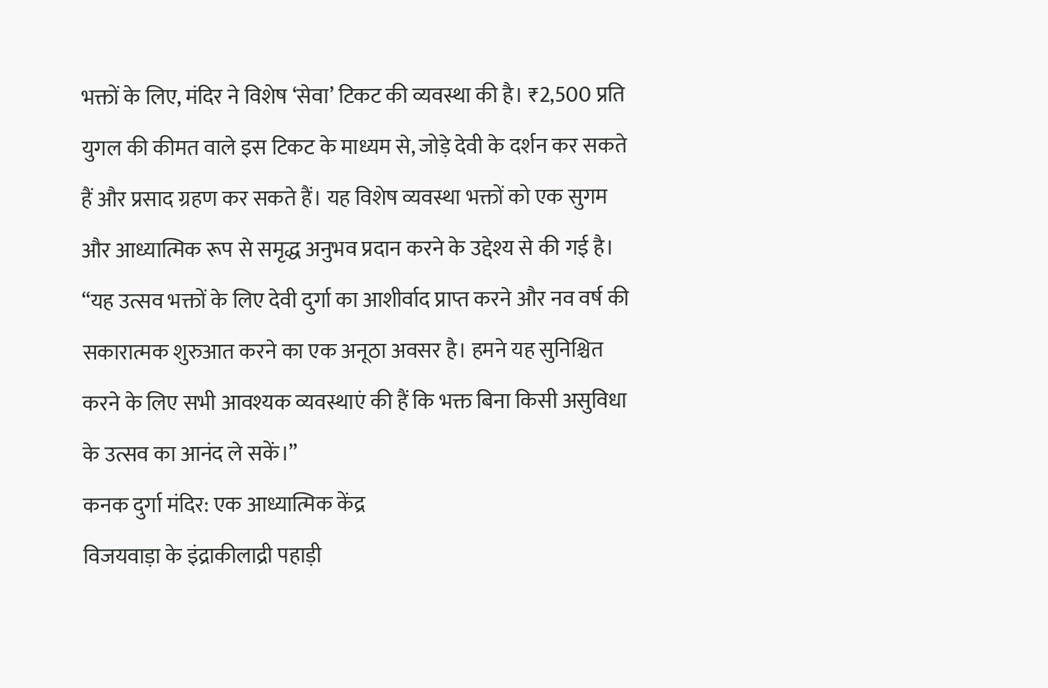भक्तों के लिए, मंदिर ने विशेष ‘सेवा’ टिकट की व्यवस्था की है। ₹2,500 प्रति युगल की कीमत वाले इस टिकट के माध्यम से, जोड़े देवी के दर्शन कर सकते हैं और प्रसाद ग्रहण कर सकते हैं। यह विशेष व्यवस्था भक्तों को एक सुगम और आध्यात्मिक रूप से समृद्ध अनुभव प्रदान करने के उद्देश्य से की गई है।
“यह उत्सव भक्तों के लिए देवी दुर्गा का आशीर्वाद प्राप्त करने और नव वर्ष की सकारात्मक शुरुआत करने का एक अनूठा अवसर है। हमने यह सुनिश्चित करने के लिए सभी आवश्यक व्यवस्थाएं की हैं कि भक्त बिना किसी असुविधा के उत्सव का आनंद ले सकें।”
कनक दुर्गा मंदिर: एक आध्यात्मिक केंद्र
विजयवाड़ा के इंद्राकीलाद्री पहाड़ी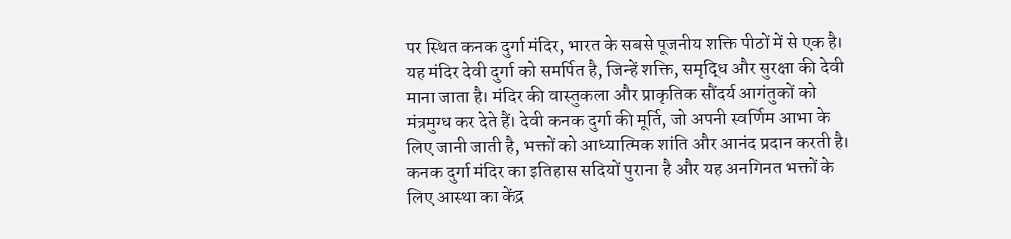पर स्थित कनक दुर्गा मंदिर, भारत के सबसे पूजनीय शक्ति पीठों में से एक है। यह मंदिर देवी दुर्गा को समर्पित है, जिन्हें शक्ति, समृद्धि और सुरक्षा की देवी माना जाता है। मंदिर की वास्तुकला और प्राकृतिक सौंदर्य आगंतुकों को मंत्रमुग्ध कर देते हैं। देवी कनक दुर्गा की मूर्ति, जो अपनी स्वर्णिम आभा के लिए जानी जाती है, भक्तों को आध्यात्मिक शांति और आनंद प्रदान करती है। कनक दुर्गा मंदिर का इतिहास सदियों पुराना है और यह अनगिनत भक्तों के लिए आस्था का केंद्र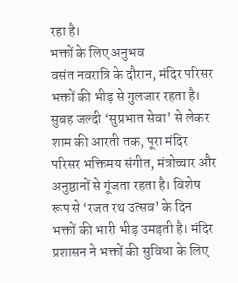रहा है।
भक्तों के लिए अनुभव
वसंत नवरात्रि के दौरान, मंदिर परिसर भक्तों की भीड़ से गुलजार रहता है। सुबह जल्दी ‘सुप्रभात सेवा’ से लेकर शाम की आरती तक, पूरा मंदिर परिसर भक्तिमय संगीत, मंत्रोच्चार और अनुष्ठानों से गूंजता रहता है। विशेष रूप से ‘रजत रथ उत्सव’ के दिन भक्तों की भारी भीड़ उमड़ती है। मंदिर प्रशासन ने भक्तों की सुविधा के लिए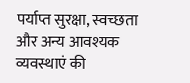पर्याप्त सुरक्षा, स्वच्छता और अन्य आवश्यक व्यवस्थाएं की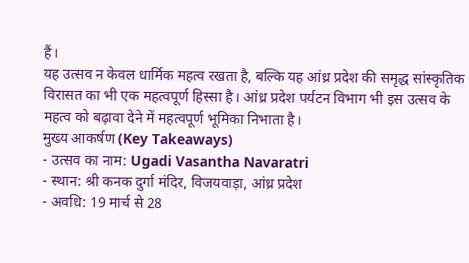हैं।
यह उत्सव न केवल धार्मिक महत्व रखता है, बल्कि यह आंध्र प्रदेश की समृद्ध सांस्कृतिक विरासत का भी एक महत्वपूर्ण हिस्सा है। आंध्र प्रदेश पर्यटन विभाग भी इस उत्सव के महत्व को बढ़ावा देने में महत्वपूर्ण भूमिका निभाता है।
मुख्य आकर्षण (Key Takeaways)
- उत्सव का नाम: Ugadi Vasantha Navaratri
- स्थान: श्री कनक दुर्गा मंदिर, विजयवाड़ा, आंध्र प्रदेश
- अवधि: 19 मार्च से 28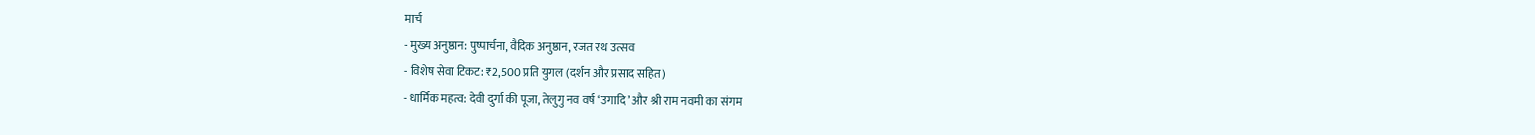मार्च
- मुख्य अनुष्ठान: पुष्पार्चना, वैदिक अनुष्ठान, रजत रथ उत्सव
- विशेष सेवा टिकट: ₹2,500 प्रति युगल (दर्शन और प्रसाद सहित)
- धार्मिक महत्व: देवी दुर्गा की पूजा, तेलुगु नव वर्ष ‘उगादि’ और श्री राम नवमी का संगम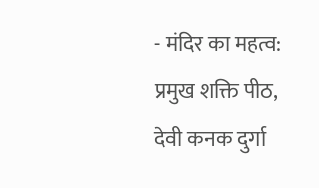- मंदिर का महत्व: प्रमुख शक्ति पीठ, देवी कनक दुर्गा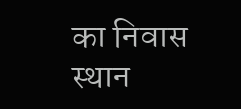का निवास स्थान